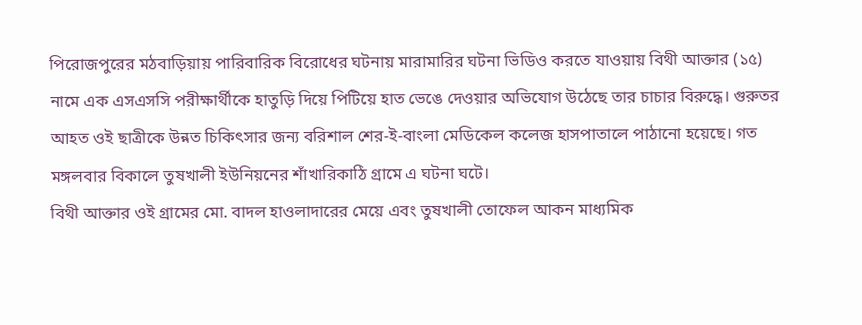পিরোজপুরের মঠবাড়িয়ায় পারিবারিক বিরোধের ঘটনায় মারামারির ঘটনা ভিডিও করতে যাওয়ায় বিথী আক্তার (১৫) নামে এক এসএসসি পরীক্ষার্থীকে হাতুড়ি দিয়ে পিটিয়ে হাত ভেঙে দেওয়ার অভিযোগ উঠেছে তার চাচার বিরুদ্ধে। গুরুতর আহত ওই ছাত্রীকে উন্নত চিকিৎসার জন্য বরিশাল শের-ই-বাংলা মেডিকেল কলেজ হাসপাতালে পাঠানো হয়েছে। গত মঙ্গলবার বিকালে তুষখালী ইউনিয়নের শাঁখারিকাঠি গ্রামে এ ঘটনা ঘটে।
বিথী আক্তার ওই গ্রামের মো. বাদল হাওলাদারের মেয়ে এবং তুষখালী তোফেল আকন মাধ্যমিক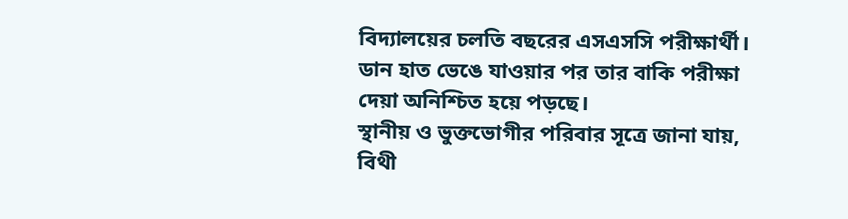বিদ্যালয়ের চলতি বছরের এসএসসি পরীক্ষার্থী। ডান হাত ভেঙে যাওয়ার পর তার বাকি পরীক্ষা দেয়া অনিশ্চিত হয়ে পড়ছে।
স্থানীয় ও ভুক্তভোগীর পরিবার সূত্রে জানা যায়, বিথী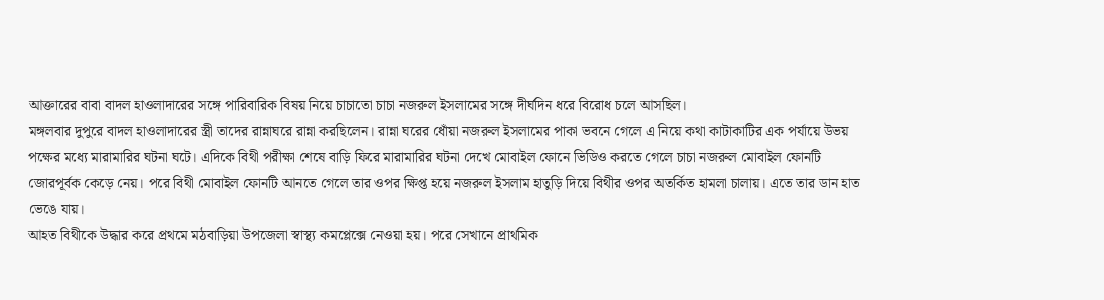আক্তারের বাবা বাদল হাওলাদারের সঙ্গে পারিবারিক বিষয় নিয়ে চাচাতো চাচা নজরুল ইসলামের সঙ্গে দীর্ঘদিন ধরে বিরোধ চলে আসছিল।
মঙ্গলবার দুপুরে বাদল হাওলাদারের স্ত্রী তাদের রান্নাঘরে রান্না করছিলেন। রান্না ঘরের ধোঁয়া নজরুল ইসলামের পাকা ভবনে গেলে এ নিয়ে কথা কাটাকাটির এক পর্যায়ে উভয় পক্ষের মধ্যে মারামারির ঘটনা ঘটে। এদিকে বিথী পরীক্ষা শেষে বাড়ি ফিরে মারামারির ঘটনা দেখে মোবাইল ফোনে ভিডিও করতে গেলে চাচা নজরুল মোবাইল ফোনটি জোরপূর্বক কেড়ে নেয়। পরে বিথী মোবাইল ফোনটি আনতে গেলে তার ওপর ক্ষিপ্ত হয়ে নজরুল ইসলাম হাতুড়ি দিয়ে বিথীর ওপর অতর্কিত হামলা চালায়। এতে তার ডান হাত ভেঙে যায়।
আহত বিথীকে উদ্ধার করে প্রথমে মঠবাড়িয়া উপজেলা স্বাস্থ্য কমপ্লেক্সে নেওয়া হয়। পরে সেখানে প্রাথমিক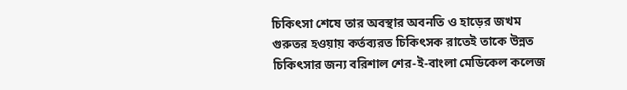চিকিৎসা শেষে তার অবস্থার অবনতি ও হাড়ের জখম গুরুতর হওয়ায় কর্তব্যরত চিকিৎসক রাতেই তাকে উন্নত চিকিৎসার জন্য বরিশাল শের-ই-বাংলা মেডিকেল কলেজ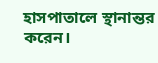হাসপাতালে স্থানান্তর করেন।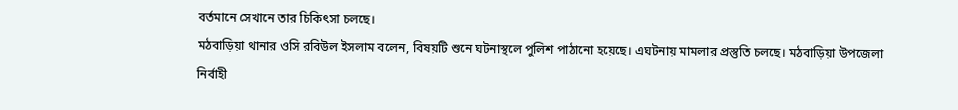বর্তমানে সেখানে তার চিকিৎসা চলছে।
মঠবাড়িয়া থানার ওসি রবিউল ইসলাম বলেন, বিষয়টি শুনে ঘটনাস্থলে পুলিশ পাঠানো হয়েছে। এঘটনায় মামলার প্রস্তুতি চলছে। মঠবাড়িয়া উপজেলা নির্বাহী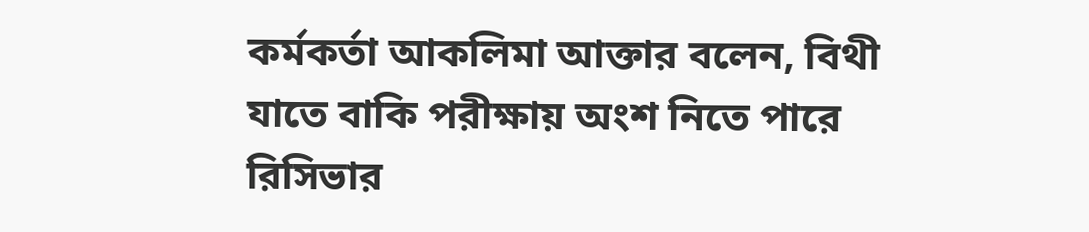কর্মকর্তা আকলিমা আক্তার বলেন, বিথী যাতে বাকি পরীক্ষায় অংশ নিতে পারে রিসিভার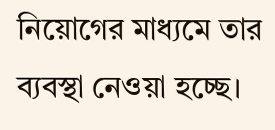নিয়োগের মাধ্যমে তার ব্যবস্থা নেওয়া হচ্ছে।